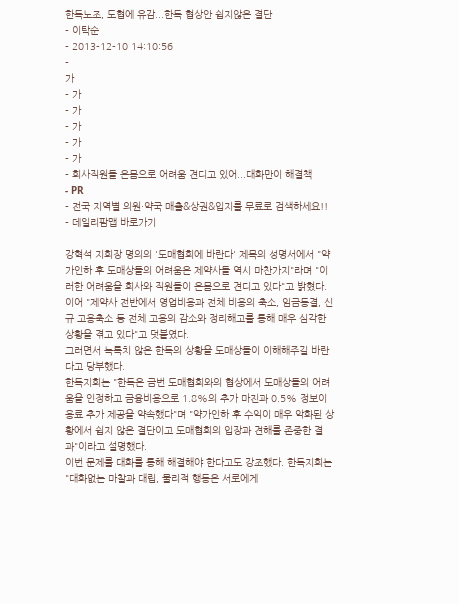한독노조, 도협에 유감...한독 협상안 쉽지않은 결단
- 이탁순
- 2013-12-10 14:10:56
-
가
- 가
- 가
- 가
- 가
- 가
- 회사직원들 온몸으로 어려움 견디고 있어...대화만이 해결책
- PR
- 전국 지역별 의원·약국 매출&상권&입지를 무료로 검색하세요!!
- 데일리팜맵 바로가기

강혁석 지회장 명의의 '도매협회에 바란다' 제목의 성명서에서 "약가인하 후 도매상들의 어려움은 제약사들 역시 마찬가지"라며 "이러한 어려움을 회사와 직원들이 온몸으로 견디고 있다"고 밝혔다.
이어 "제약사 전반에서 영업비용과 전체 비용의 축소, 임금동결, 신규 고용축소 등 전체 고용의 감소와 정리해고를 통해 매우 심각한 상황을 겪고 있다"고 덧붙였다.
그러면서 녹록치 않은 한독의 상황을 도매상들이 이해해주길 바란다고 당부했다.
한독지회는 "한독은 금번 도매협회와의 협상에서 도매상들의 어려움을 인정하고 금융비용으로 1.8%의 추가 마진과 0.5% 정보이용료 추가 제공을 약속했다"며 "약가인하 후 수익이 매우 악화된 상황에서 쉽지 않은 결단이고 도매협회의 입장과 견해를 존중한 결과"이라고 설명했다.
이번 문제를 대화를 통해 해결해야 한다고도 강조했다. 한독지회는 "대화없는 마찰과 대립, 물리적 행동은 서로에게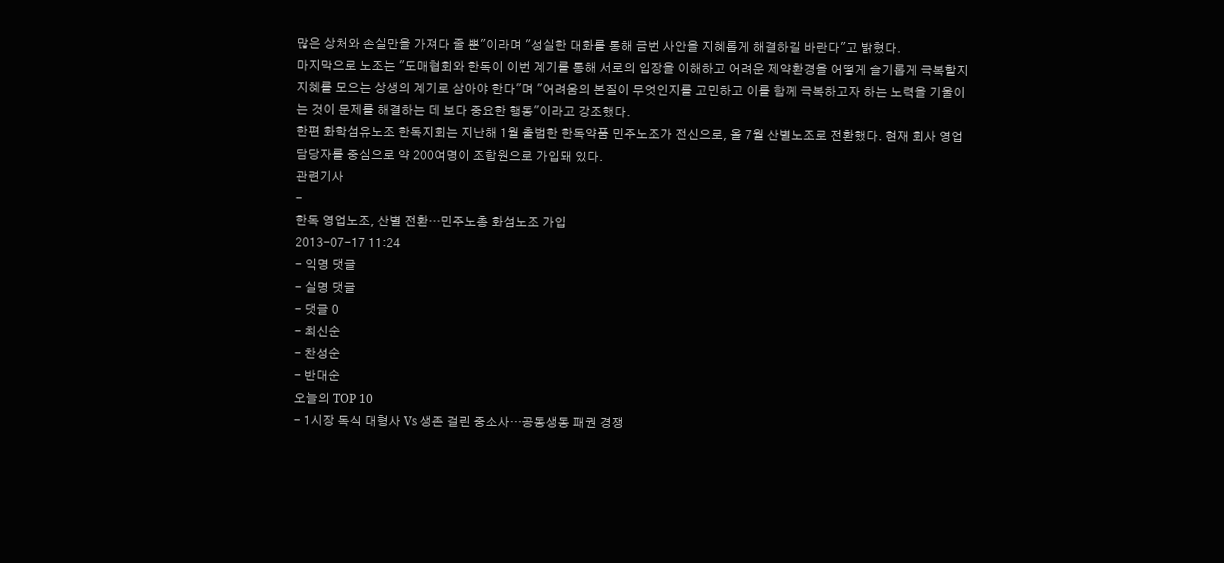많은 상처와 손실만을 가져다 줄 뿐"이라며 "성실한 대화를 통해 금번 사안을 지혜롭게 해결하길 바란다"고 밝혔다.
마지막으로 노조는 "도매협회와 한독이 이번 계기를 통해 서로의 입장을 이해하고 어려운 제약환경을 어떻게 슬기롭게 극복할지 지혜를 모으는 상생의 계기로 삼아야 한다"며 "어려움의 본질이 무엇인지를 고민하고 이를 함께 극복하고자 하는 노력을 기울이는 것이 문제를 해결하는 데 보다 중요한 행동"이라고 강조했다.
한편 화학섬유노조 한독지회는 지난해 1월 출범한 한독약품 민주노조가 전신으로, 올 7월 산별노조로 전환했다. 현재 회사 영업담당자를 중심으로 약 200여명이 조합원으로 가입돼 있다.
관련기사
-
한독 영업노조, 산별 전환…민주노총 화섬노조 가입
2013-07-17 11:24
- 익명 댓글
- 실명 댓글
- 댓글 0
- 최신순
- 찬성순
- 반대순
오늘의 TOP 10
- 1시장 독식 대형사 Vs 생존 걸린 중소사…공동생동 패권 경쟁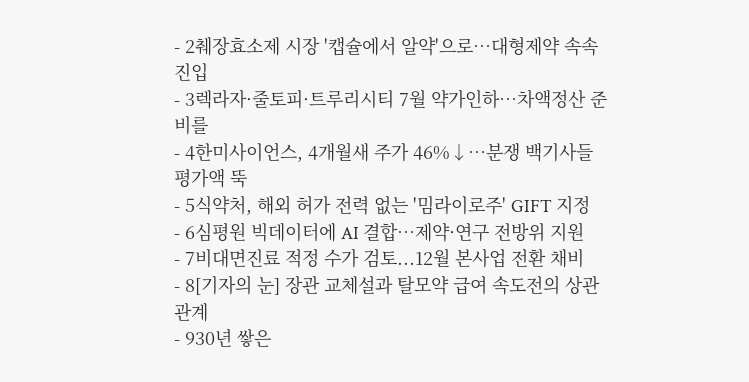- 2췌장효소제 시장 '캡슐에서 알약'으로…대형제약 속속 진입
- 3렉라자·줄토피·트루리시티 7월 약가인하…차액정산 준비를
- 4한미사이언스, 4개월새 주가 46%↓…분쟁 백기사들 평가액 뚝
- 5식약처, 해외 허가 전력 없는 '밈라이로주' GIFT 지정
- 6심평원 빅데이터에 AI 결합…제약·연구 전방위 지원
- 7비대면진료 적정 수가 검토...12월 본사업 전환 채비
- 8[기자의 눈] 장관 교체설과 탈모약 급여 속도전의 상관관계
- 930년 쌓은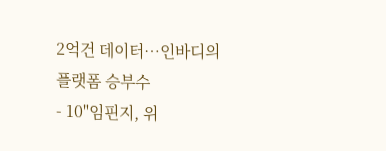2억건 데이터…인바디의 플랫폼 승부수
- 10"임핀지, 위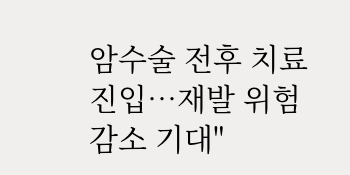암수술 전후 치료 진입…재발 위험 감소 기대"